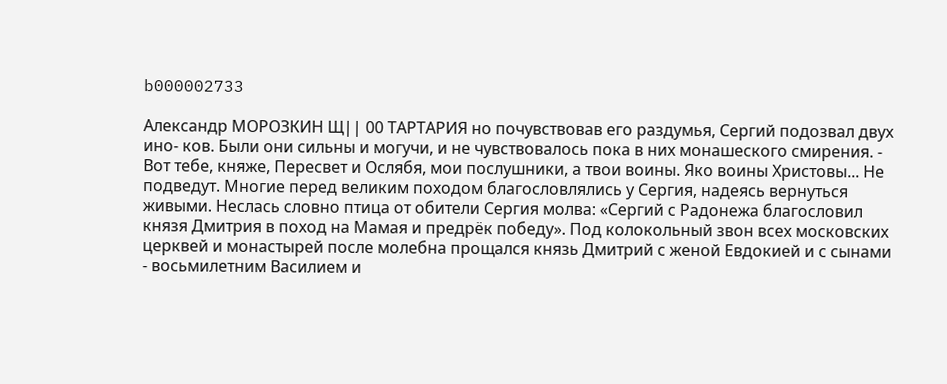b000002733

Александр МОРОЗКИН Щ|| 00 ТАРТАРИЯ но почувствовав его раздумья, Сергий подозвал двух ино- ков. Были они сильны и могучи, и не чувствовалось пока в них монашеского смирения. - Вот тебе, княже, Пересвет и Ослябя, мои послушники, а твои воины. Яко воины Христовы... Не подведут. Многие перед великим походом благословлялись у Сергия, надеясь вернуться живыми. Неслась словно птица от обители Сергия молва: «Сергий с Радонежа благословил князя Дмитрия в поход на Мамая и предрёк победу». Под колокольный звон всех московских церквей и монастырей после молебна прощался князь Дмитрий с женой Евдокией и с сынами - восьмилетним Василием и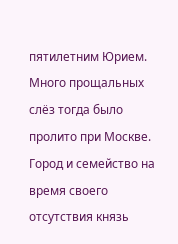пятилетним Юрием. Много прощальных слёз тогда было пролито при Москве. Город и семейство на время своего отсутствия князь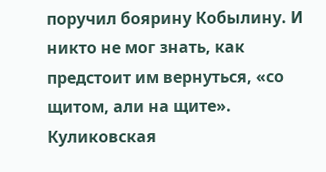поручил боярину Кобылину. И никто не мог знать, как предстоит им вернуться, «со щитом, али на щите». Куликовская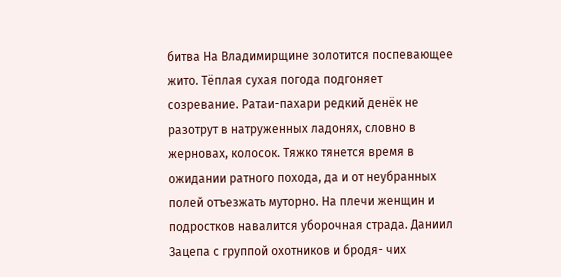битва На Владимирщине золотится поспевающее жито. Тёплая сухая погода подгоняет созревание. Ратаи-пахари редкий денёк не разотрут в натруженных ладонях, словно в жерновах, колосок. Тяжко тянется время в ожидании ратного похода, да и от неубранных полей отъезжать муторно. На плечи женщин и подростков навалится уборочная страда. Даниил Зацепа с группой охотников и бродя- чих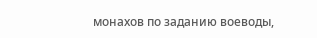монахов по заданию воеводы,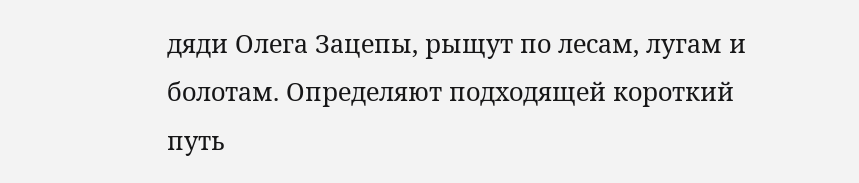дяди Олега Зацепы, рыщут по лесам, лугам и болотам. Определяют подходящей короткий путь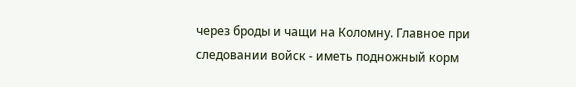через броды и чащи на Коломну. Главное при следовании войск - иметь подножный корм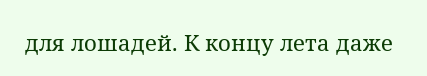для лошадей. К концу лета даже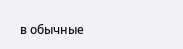в обычные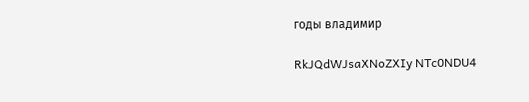годы владимир

RkJQdWJsaXNoZXIy NTc0NDU4